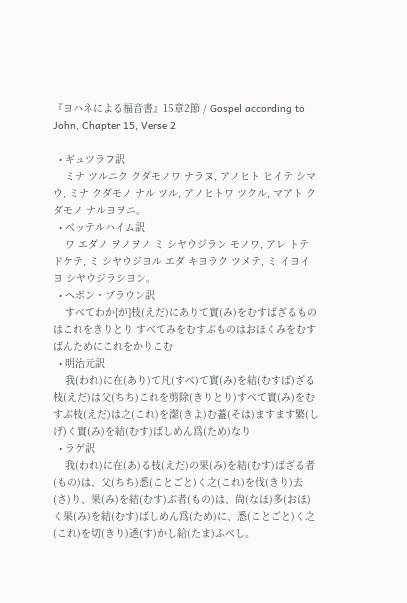『ヨハネによる福音書』15章2節 / Gospel according to John, Chapter 15, Verse 2

  • ギュツラフ訳
    ミナ ツルニク クダモノワ ナラヌ, アノヒト ヒイテ シマウ, ミナ クダモノ ナル ツル, アノヒトワ ツクル, マアト クダモノ ナルヨヲニ。
  • ベッテルハイム訳
    ワ エダノ ヲノヲノ ミ シヤウジラン モノワ, アレ トテ ドケテ, ミ シヤウジヨル エダ キヨラク ツメテ, ミ イヨイヨ シヤウジラシヨン。
  • ヘボン・ブラウン訳
    すべてわか[が]枝(えだ)にありて實(み)をむすばざるものはこれをきりとり すべてみをむすぶものはおほくみをむすばんためにこれをかりこむ
  • 明治元訳
    我(われ)に在(あり)て凡(すべ)て實(み)を結(むすば)ざる枝(えだ)は父(ちち)これを剪除(きりとり)すべて實(み)をむすぶ枝(えだ)は之(これ)を潔(きよ)む蓋(そは)ますます繁(しげ)く實(み)を結(むす)ばしめん爲(ため)なり
  • ラゲ訳
    我(われ)に在(あ)る枝(えだ)の果(み)を結(むす)ばざる者(もの)は、父(ちち)悉(ことごと)く之(これ)を伐(きり)去(さ)り、果(み)を結(むす)ぶ者(もの)は、尙(なほ)多(おほ)く果(み)を結(むす)ばしめん爲(ため)に、悉(ことごと)く之(これ)を切(きり)透(す)かし給(たま)ふべし。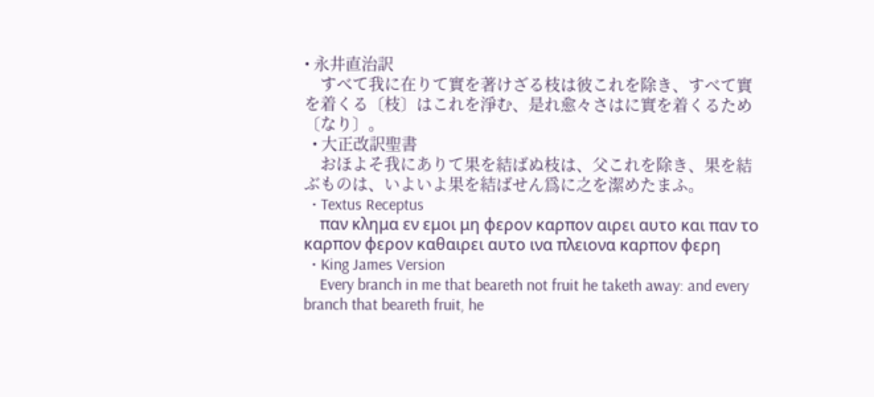• 永井直治訳
    すべて我に在りて實を著けざる枝は彼これを除き、すべて實を着くる〔枝〕はこれを淨む、是れ愈々さはに實を着くるため〔なり〕。
  • 大正改訳聖書
    おほよそ我にありて果を結ばぬ枝は、父これを除き、果を結ぶものは、いよいよ果を結ばせん爲に之を潔めたまふ。
  • Textus Receptus
    παν κλημα εν εμοι μη φερον καρπον αιρει αυτο και παν το καρπον φερον καθαιρει αυτο ινα πλειονα καρπον φερη
  • King James Version
    Every branch in me that beareth not fruit he taketh away: and every branch that beareth fruit, he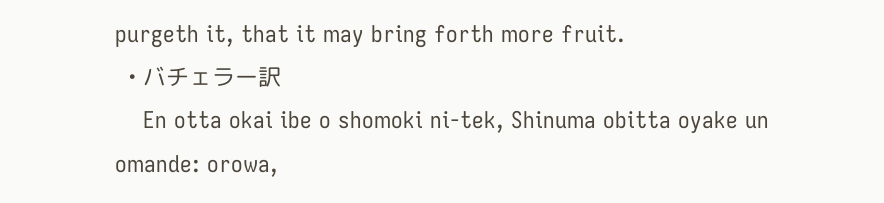purgeth it, that it may bring forth more fruit.
  • バチェラー訳
    En otta okai ibe o shomoki ni-tek, Shinuma obitta oyake un omande: orowa,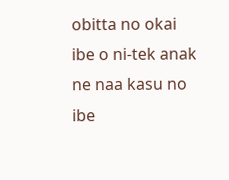obitta no okai ibe o ni-tek anak ne naa kasu no ibe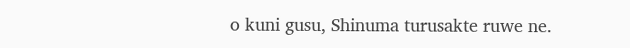o kuni gusu, Shinuma turusakte ruwe ne.